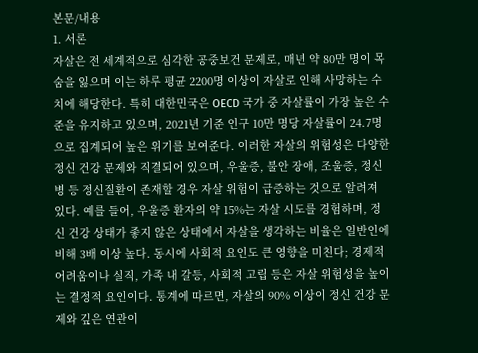본문/내용
1. 서론
자살은 전 세계적으로 심각한 공중보건 문제로, 매년 약 80만 명이 목숨을 잃으며 이는 하루 평균 2200명 이상이 자살로 인해 사망하는 수치에 해당한다. 특히 대한민국은 OECD 국가 중 자살률이 가장 높은 수준을 유지하고 있으며, 2021년 기준 인구 10만 명당 자살률이 24.7명으로 집계되어 높은 위기를 보여준다. 이러한 자살의 위험성은 다양한 정신 건강 문제와 직결되어 있으며, 우울증, 불안 장애, 조울증, 정신병 등 정신질환이 존재할 경우 자살 위험이 급증하는 것으로 알려져 있다. 예를 들어, 우울증 환자의 약 15%는 자살 시도를 경험하며, 정신 건강 상태가 좋지 않은 상태에서 자살을 생각하는 비율은 일반인에 비해 3배 이상 높다. 동시에 사회적 요인도 큰 영향을 미친다; 경제적 어려움이나 실직, 가족 내 갈등, 사회적 고립 등은 자살 위험성을 높이는 결정적 요인이다. 통계에 따르면, 자살의 90% 이상이 정신 건강 문제와 깊은 연관이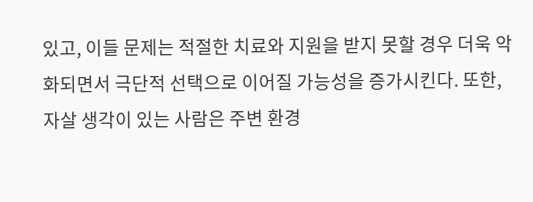있고, 이들 문제는 적절한 치료와 지원을 받지 못할 경우 더욱 악화되면서 극단적 선택으로 이어질 가능성을 증가시킨다. 또한, 자살 생각이 있는 사람은 주변 환경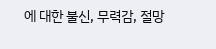에 대한 불신, 무력감, 절망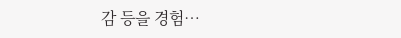감 등을 경험…